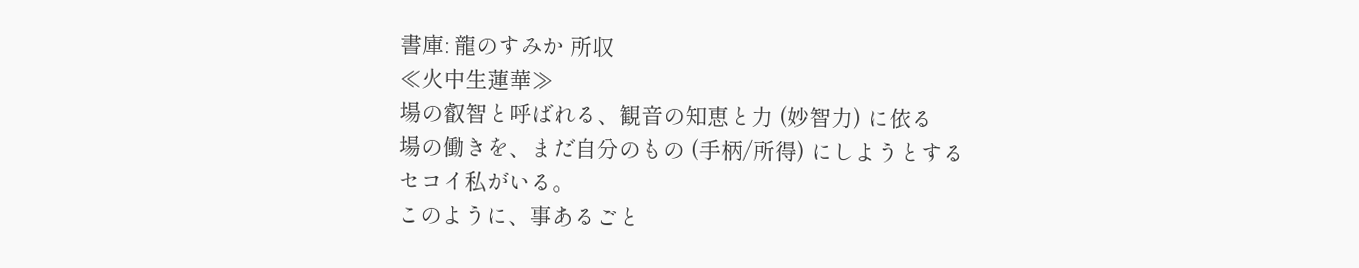書庫: 龍のすみか 所収
≪火中生蓮華≫
場の叡智と呼ばれる、観音の知恵と力 (妙智力) に依る
場の働きを、まだ自分のもの (手柄/所得) にしようとする
セコイ私がいる。
このように、事あるごと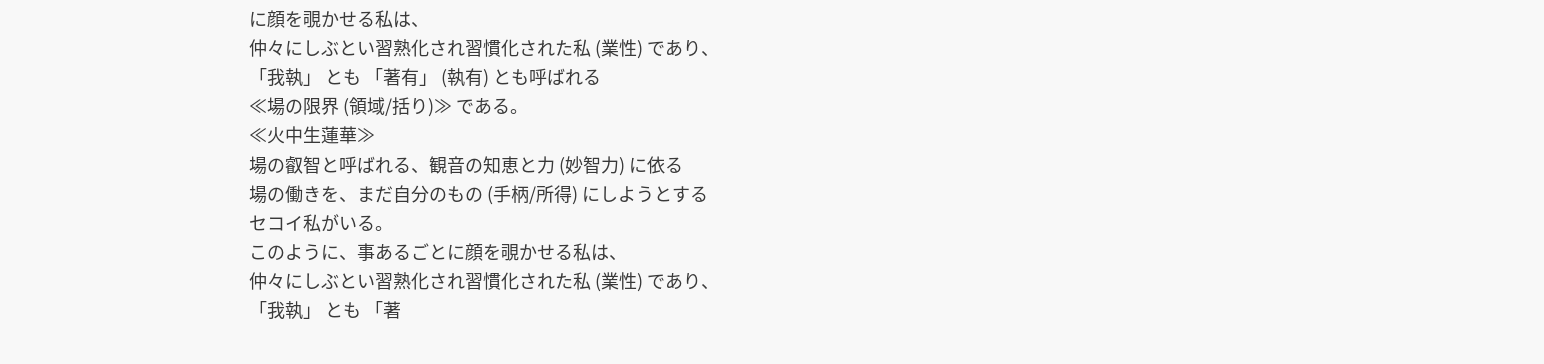に顔を覗かせる私は、
仲々にしぶとい習熟化され習慣化された私 (業性) であり、
「我執」 とも 「著有」 (執有) とも呼ばれる
≪場の限界 (領域/括り)≫ である。
≪火中生蓮華≫
場の叡智と呼ばれる、観音の知恵と力 (妙智力) に依る
場の働きを、まだ自分のもの (手柄/所得) にしようとする
セコイ私がいる。
このように、事あるごとに顔を覗かせる私は、
仲々にしぶとい習熟化され習慣化された私 (業性) であり、
「我執」 とも 「著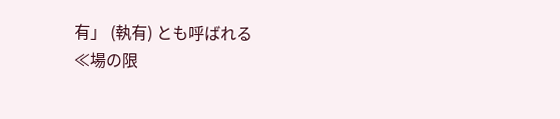有」 (執有) とも呼ばれる
≪場の限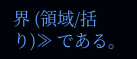界 (領域/括り)≫ である。